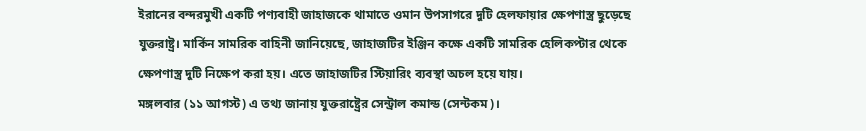ইরানের বন্দরমুখী একটি পণ্যবাহী জাহাজকে থামাতে ওমান উপসাগরে দুটি হেলফায়ার ক্ষেপণাস্ত্র ছুড়েছে যুক্তরাষ্ট্র। মার্কিন সামরিক বাহিনী জানিয়েছে, জাহাজটির ইঞ্জিন কক্ষে একটি সামরিক হেলিকপ্টার থেকে ক্ষেপণাস্ত্র দুটি নিক্ষেপ করা হয়। এতে জাহাজটির স্টিয়ারিং ব্যবস্থা অচল হয়ে যায়।
মঙ্গলবার (১১ আগস্ট) এ তথ্য জানায় যুক্তরাষ্ট্রের সেন্ট্রাল কমান্ড (সেন্টকম)।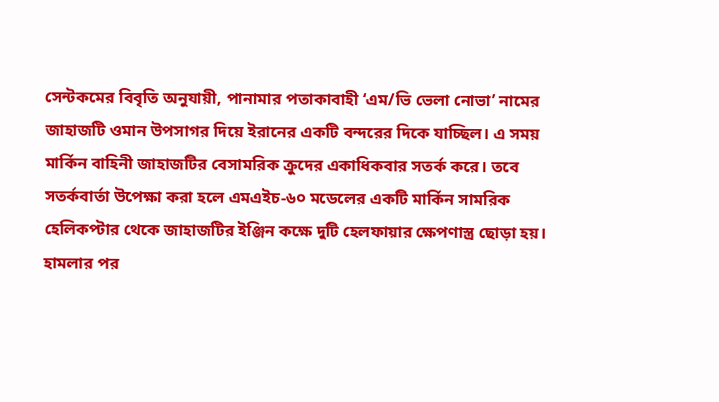সেন্টকমের বিবৃতি অনুযায়ী, পানামার পতাকাবাহী ‘এম/ভি ভেলা নোভা’ নামের জাহাজটি ওমান উপসাগর দিয়ে ইরানের একটি বন্দরের দিকে যাচ্ছিল। এ সময় মার্কিন বাহিনী জাহাজটির বেসামরিক ক্রুদের একাধিকবার সতর্ক করে। তবে সতর্কবার্তা উপেক্ষা করা হলে এমএইচ-৬০ মডেলের একটি মার্কিন সামরিক হেলিকপ্টার থেকে জাহাজটির ইঞ্জিন কক্ষে দুটি হেলফায়ার ক্ষেপণাস্ত্র ছোড়া হয়।
হামলার পর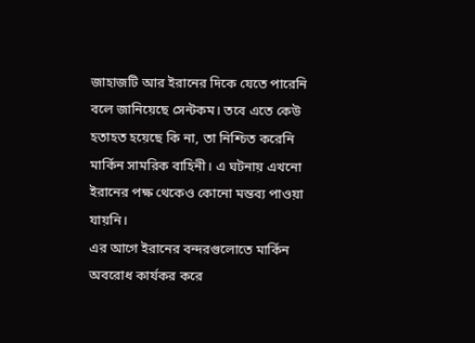জাহাজটি আর ইরানের দিকে যেতে পারেনি বলে জানিয়েছে সেন্টকম। তবে এতে কেউ হতাহত হয়েছে কি না, তা নিশ্চিত করেনি মার্কিন সামরিক বাহিনী। এ ঘটনায় এখনো ইরানের পক্ষ থেকেও কোনো মন্তব্য পাওয়া যায়নি।
এর আগে ইরানের বন্দরগুলোতে মার্কিন অবরোধ কার্যকর করে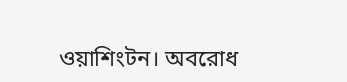ওয়াশিংটন। অবরোধ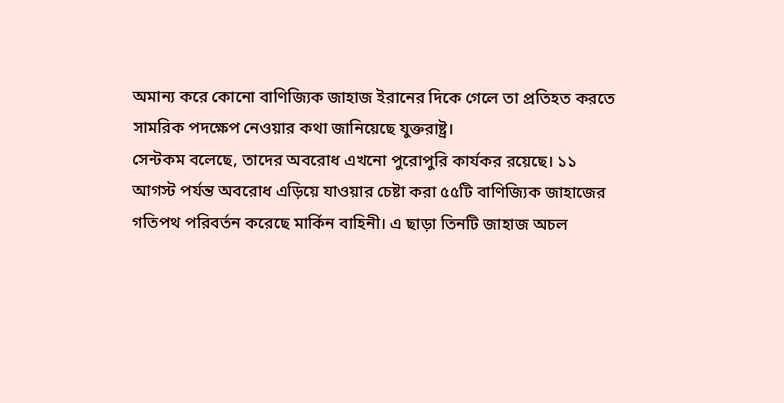অমান্য করে কোনো বাণিজ্যিক জাহাজ ইরানের দিকে গেলে তা প্রতিহত করতে সামরিক পদক্ষেপ নেওয়ার কথা জানিয়েছে যুক্তরাষ্ট্র।
সেন্টকম বলেছে, তাদের অবরোধ এখনো পুরোপুরি কার্যকর রয়েছে। ১১ আগস্ট পর্যন্ত অবরোধ এড়িয়ে যাওয়ার চেষ্টা করা ৫৫টি বাণিজ্যিক জাহাজের গতিপথ পরিবর্তন করেছে মার্কিন বাহিনী। এ ছাড়া তিনটি জাহাজ অচল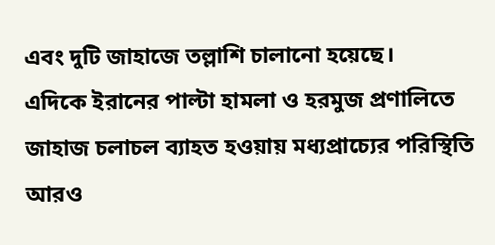এবং দুটি জাহাজে তল্লাশি চালানো হয়েছে।
এদিকে ইরানের পাল্টা হামলা ও হরমুজ প্রণালিতে জাহাজ চলাচল ব্যাহত হওয়ায় মধ্যপ্রাচ্যের পরিস্থিতি আরও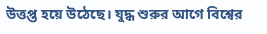উত্তপ্ত হয়ে উঠেছে। যুদ্ধ শুরুর আগে বিশ্বের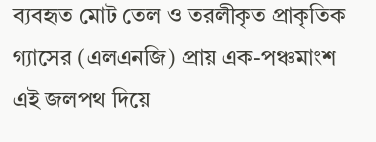ব্যবহৃত মোট তেল ও তরলীকৃত প্রাকৃতিক গ্যাসের (এলএনজি) প্রায় এক-পঞ্চমাংশ এই জলপথ দিয়ে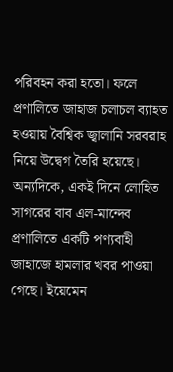পরিবহন করা হতো। ফলে প্রণালিতে জাহাজ চলাচল ব্যাহত হওয়ায় বৈশ্বিক জ্বালানি সরবরাহ নিয়ে উদ্বেগ তৈরি হয়েছে।
অন্যদিকে, একই দিনে লোহিত সাগরের বাব এল-মান্দেব প্রণালিতে একটি পণ্যবাহী জাহাজে হামলার খবর পাওয়া গেছে। ইয়েমেন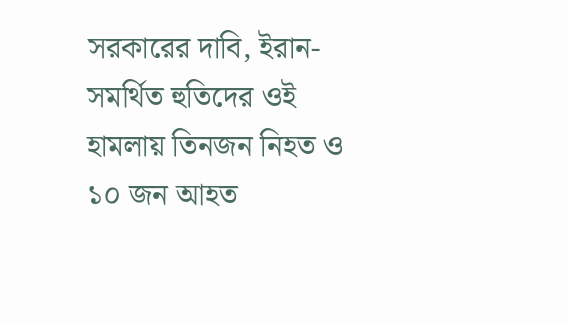সরকারের দাবি, ইরান-সমর্থিত হুতিদের ওই হামলায় তিনজন নিহত ও ১০ জন আহত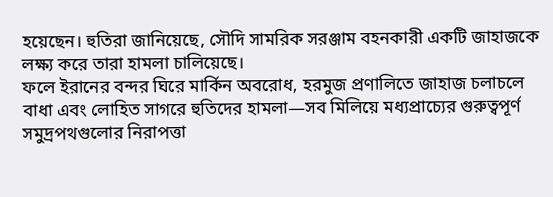হয়েছেন। হুতিরা জানিয়েছে, সৌদি সামরিক সরঞ্জাম বহনকারী একটি জাহাজকে লক্ষ্য করে তারা হামলা চালিয়েছে।
ফলে ইরানের বন্দর ঘিরে মার্কিন অবরোধ, হরমুজ প্রণালিতে জাহাজ চলাচলে বাধা এবং লোহিত সাগরে হুতিদের হামলা—সব মিলিয়ে মধ্যপ্রাচ্যের গুরুত্বপূর্ণ সমুদ্রপথগুলোর নিরাপত্তা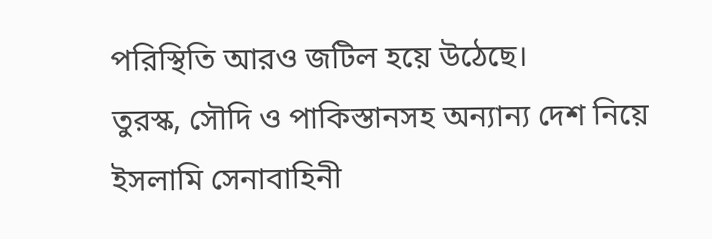পরিস্থিতি আরও জটিল হয়ে উঠেছে।
তুরস্ক, সৌদি ও পাকিস্তানসহ অন্যান্য দেশ নিয়ে ইসলামি সেনাবাহিনী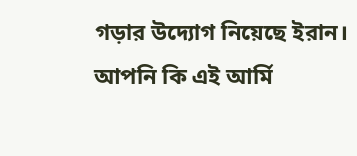গড়ার উদ্যোগ নিয়েছে ইরান। আপনি কি এই আর্মি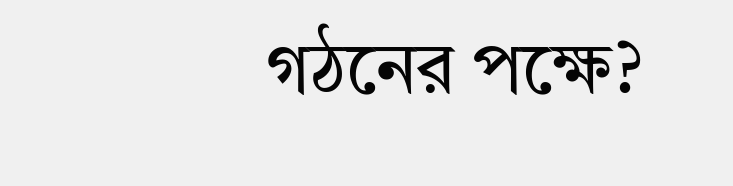গঠনের পক্ষে?